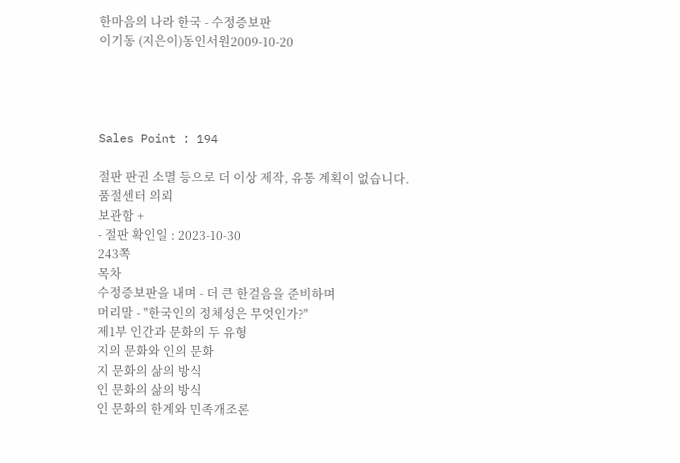한마음의 나라 한국 - 수정증보판
이기동 (지은이)동인서원2009-10-20




Sales Point : 194

절판 판권 소멸 등으로 더 이상 제작, 유통 계획이 없습니다.
품절센터 의뢰
보관함 +
- 절판 확인일 : 2023-10-30
243쪽
목차
수정증보판을 내며 - 더 큰 한걸음을 준비하며
머리말 - "한국인의 정체성은 무엇인가?"
제1부 인간과 문화의 두 유형
지의 문화와 인의 문화
지 문화의 삶의 방식
인 문화의 삶의 방식
인 문화의 한계와 민족개조론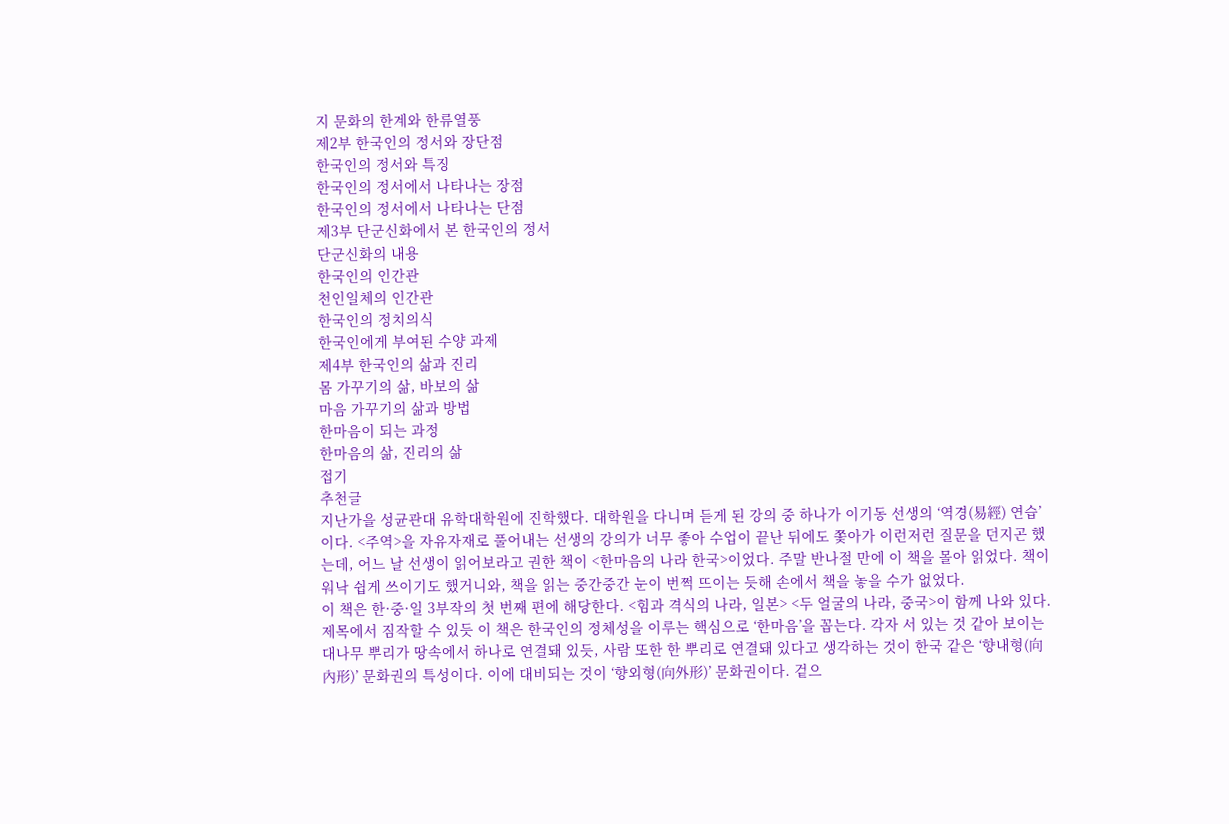지 문화의 한계와 한류열풍
제2부 한국인의 정서와 장단점
한국인의 정서와 특징
한국인의 정서에서 나타나는 장점
한국인의 정서에서 나타나는 단점
제3부 단군신화에서 본 한국인의 정서
단군신화의 내용
한국인의 인간관
천인일체의 인간관
한국인의 정치의식
한국인에게 부여된 수양 과제
제4부 한국인의 삶과 진리
몸 가꾸기의 삶, 바보의 삶
마음 가꾸기의 삶과 방법
한마음이 되는 과정
한마음의 삶, 진리의 삶
접기
추천글
지난가을 성균관대 유학대학원에 진학했다. 대학원을 다니며 듣게 된 강의 중 하나가 이기동 선생의 ‘역경(易經) 연습’이다. <주역>을 자유자재로 풀어내는 선생의 강의가 너무 좋아 수업이 끝난 뒤에도 쫓아가 이런저런 질문을 던지곤 했는데, 어느 날 선생이 읽어보라고 권한 책이 <한마음의 나라 한국>이었다. 주말 반나절 만에 이 책을 몰아 읽었다. 책이 워낙 쉽게 쓰이기도 했거니와, 책을 읽는 중간중간 눈이 번쩍 뜨이는 듯해 손에서 책을 놓을 수가 없었다.
이 책은 한·중·일 3부작의 첫 번째 편에 해당한다. <힘과 격식의 나라, 일본> <두 얼굴의 나라, 중국>이 함께 나와 있다. 제목에서 짐작할 수 있듯 이 책은 한국인의 정체성을 이루는 핵심으로 ‘한마음’을 꼽는다. 각자 서 있는 것 같아 보이는 대나무 뿌리가 땅속에서 하나로 연결돼 있듯, 사람 또한 한 뿌리로 연결돼 있다고 생각하는 것이 한국 같은 ‘향내형(向內形)’ 문화권의 특성이다. 이에 대비되는 것이 ‘향외형(向外形)’ 문화권이다. 겉으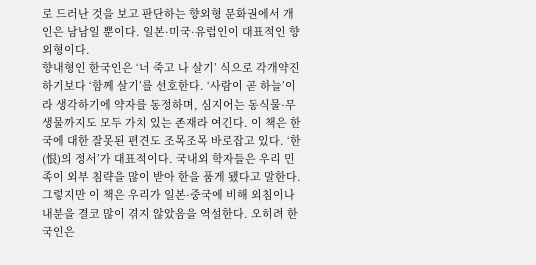로 드러난 것을 보고 판단하는 향외형 문화권에서 개인은 남남일 뿐이다. 일본·미국·유럽인이 대표적인 향외형이다.
향내형인 한국인은 ‘너 죽고 나 살기’ 식으로 각개약진하기보다 ‘함께 살기’를 선호한다. ‘사람이 곧 하늘’이라 생각하기에 약자를 동정하며, 심지어는 동식물·무생물까지도 모두 가치 있는 존재라 여긴다. 이 책은 한국에 대한 잘못된 편견도 조목조목 바로잡고 있다. ‘한(恨)의 정서’가 대표적이다. 국내외 학자들은 우리 민족이 외부 침략을 많이 받아 한을 품게 됐다고 말한다. 그렇지만 이 책은 우리가 일본·중국에 비해 외침이나 내분을 결코 많이 겪지 않았음을 역설한다. 오히려 한국인은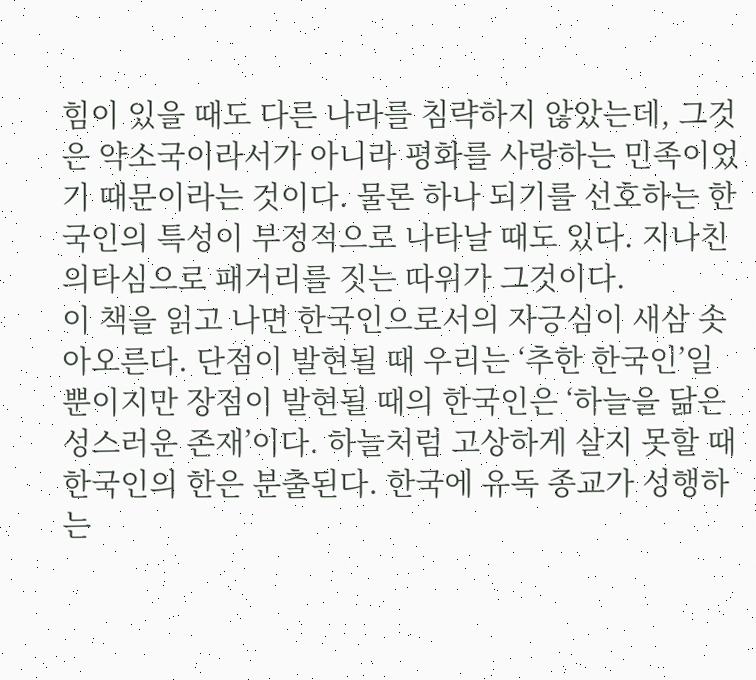힘이 있을 때도 다른 나라를 침략하지 않았는데, 그것은 약소국이라서가 아니라 평화를 사랑하는 민족이었기 때문이라는 것이다. 물론 하나 되기를 선호하는 한국인의 특성이 부정적으로 나타날 때도 있다. 지나친 의타심으로 패거리를 짓는 따위가 그것이다.
이 책을 읽고 나면 한국인으로서의 자긍심이 새삼 솟아오른다. 단점이 발현될 때 우리는 ‘추한 한국인’일 뿐이지만 장점이 발현될 때의 한국인은 ‘하늘을 닮은 성스러운 존재’이다. 하늘처럼 고상하게 살지 못할 때 한국인의 한은 분출된다. 한국에 유독 종교가 성행하는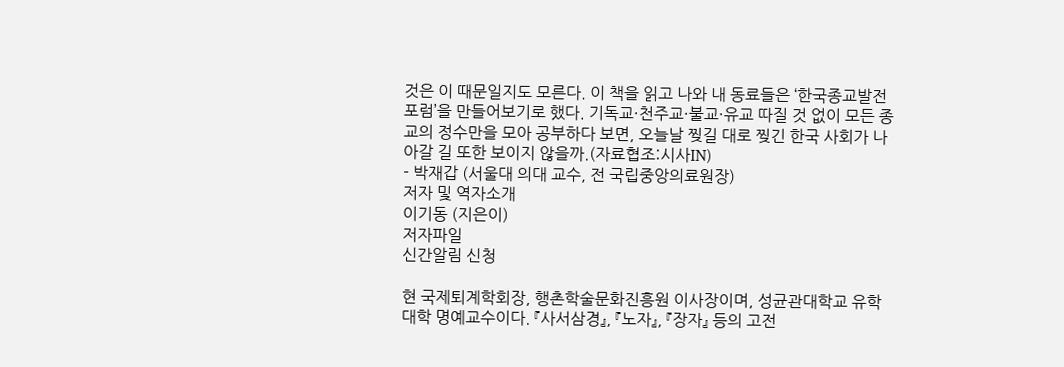것은 이 때문일지도 모른다. 이 책을 읽고 나와 내 동료들은 ‘한국종교발전포럼’을 만들어보기로 했다. 기독교·천주교·불교·유교 따질 것 없이 모든 종교의 정수만을 모아 공부하다 보면, 오늘날 찢길 대로 찢긴 한국 사회가 나아갈 길 또한 보이지 않을까.(자료협조:시사IN)
- 박재갑 (서울대 의대 교수, 전 국립중앙의료원장)
저자 및 역자소개
이기동 (지은이)
저자파일
신간알림 신청

현 국제퇴계학회장, 행촌학술문화진흥원 이사장이며, 성균관대학교 유학대학 명예교수이다. 『사서삼경』, 『노자』, 『장자』 등의 고전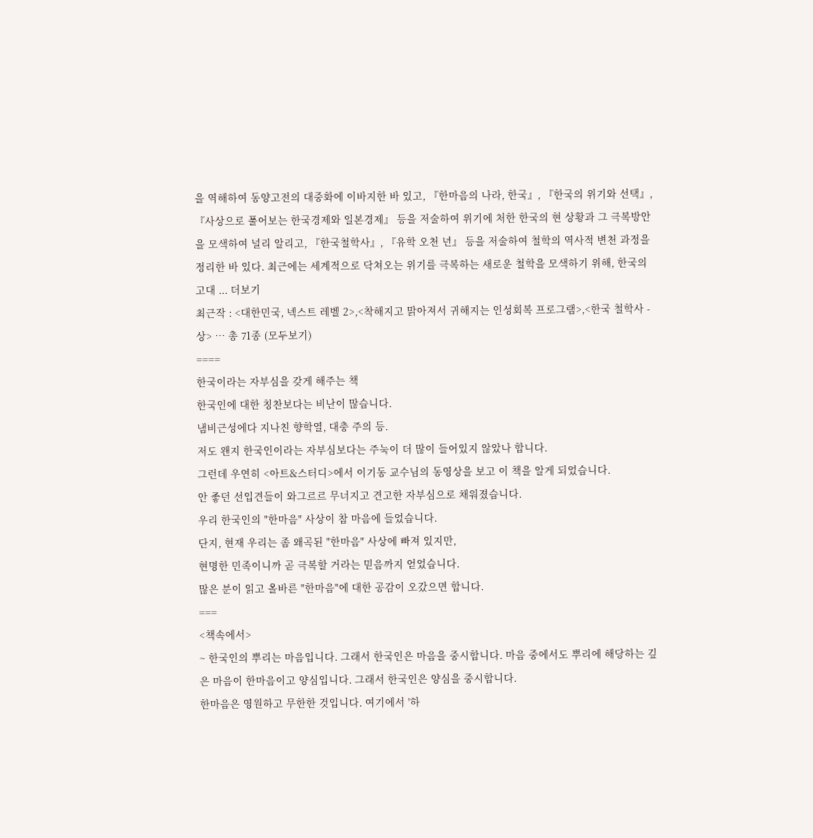을 역해하여 동양고전의 대중화에 이바지한 바 있고, 『한마음의 나라, 한국』, 『한국의 위기와 선택』, 『사상으로 풀어보는 한국경제와 일본경제』 등을 저술하여 위기에 처한 한국의 현 상황과 그 극복방안을 모색하여 널리 알리고, 『한국철학사』, 『유학 오천 년』 등을 저술하여 철학의 역사적 변천 과정을 정리한 바 있다. 최근에는 세계적으로 닥쳐오는 위기를 극복하는 새로운 철학을 모색하기 위해, 한국의 고대 ... 더보기
최근작 : <대한민국, 넥스트 레벨 2>,<착해지고 맑아져서 귀해지는 인성회복 프로그램>,<한국 철학사 - 상> … 총 71종 (모두보기)
====
한국이라는 자부심을 갖게 해주는 책
한국인에 대한 칭찬보다는 비난이 많습니다.
냄비근성에다 지나친 향학열, 대충 주의 등.
저도 왠지 한국인이라는 자부심보다는 주눅이 더 많이 들어있지 않았나 합니다.
그런데 우연히 <아트&스터디>에서 이기동 교수님의 동영상을 보고 이 책을 알게 되었습니다.
안 좋던 선입견들이 와그르르 무너지고 견고한 자부심으로 채워졌습니다.
우리 한국인의 "한마음" 사상이 참 마음에 들었습니다.
단지, 현재 우리는 좀 왜곡된 "한마음" 사상에 빠져 있지만,
현명한 민족이니까 곧 극복할 거라는 믿음까지 얻었습니다.
많은 분이 읽고 올바른 "한마음"에 대한 공감이 오갔으면 합니다.
===
<책속에서>
~ 한국인의 뿌리는 마음입니다. 그래서 한국인은 마음을 중시합니다. 마음 중에서도 뿌리에 해당하는 깊은 마음이 한마음이고 양심입니다. 그래서 한국인은 양심을 중시합니다.
한마음은 영원하고 무한한 것입니다. 여기에서 '하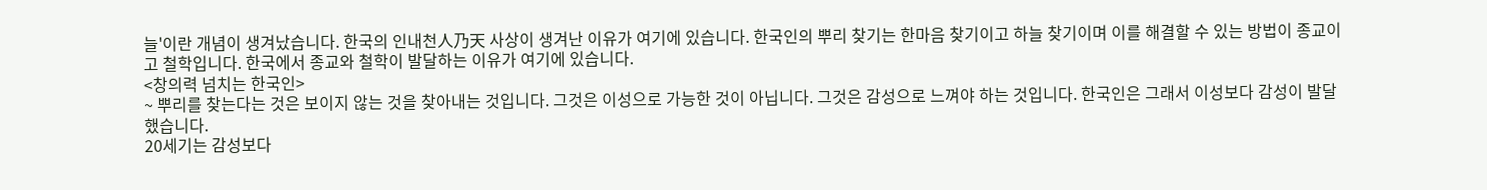늘'이란 개념이 생겨났습니다. 한국의 인내천人乃天 사상이 생겨난 이유가 여기에 있습니다. 한국인의 뿌리 찾기는 한마음 찾기이고 하늘 찾기이며 이를 해결할 수 있는 방법이 종교이고 철학입니다. 한국에서 종교와 철학이 발달하는 이유가 여기에 있습니다.
<창의력 넘치는 한국인>
~ 뿌리를 찾는다는 것은 보이지 않는 것을 찾아내는 것입니다. 그것은 이성으로 가능한 것이 아닙니다. 그것은 감성으로 느껴야 하는 것입니다. 한국인은 그래서 이성보다 감성이 발달했습니다.
20세기는 감성보다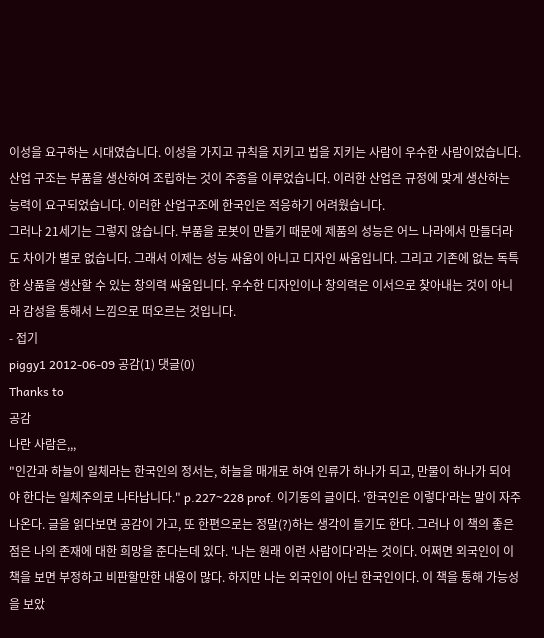이성을 요구하는 시대였습니다. 이성을 가지고 규칙을 지키고 법을 지키는 사람이 우수한 사람이었습니다. 산업 구조는 부품을 생산하여 조립하는 것이 주종을 이루었습니다. 이러한 산업은 규정에 맞게 생산하는 능력이 요구되었습니다. 이러한 산업구조에 한국인은 적응하기 어려웠습니다.
그러나 21세기는 그렇지 않습니다. 부품을 로봇이 만들기 때문에 제품의 성능은 어느 나라에서 만들더라도 차이가 별로 없습니다. 그래서 이제는 성능 싸움이 아니고 디자인 싸움입니다. 그리고 기존에 없는 독특한 상품을 생산할 수 있는 창의력 싸움입니다. 우수한 디자인이나 창의력은 이서으로 찾아내는 것이 아니라 감성을 통해서 느낌으로 떠오르는 것입니다.
- 접기
piggy1 2012-06-09 공감(1) 댓글(0)
Thanks to
공감
나란 사람은,,,
"인간과 하늘이 일체라는 한국인의 정서는, 하늘을 매개로 하여 인류가 하나가 되고, 만물이 하나가 되어야 한다는 일체주의로 나타납니다." p.227~228 prof. 이기동의 글이다. '한국인은 이렇다'라는 말이 자주 나온다. 글을 읽다보면 공감이 가고, 또 한편으로는 정말(?)하는 생각이 들기도 한다. 그러나 이 책의 좋은점은 나의 존재에 대한 희망을 준다는데 있다. '나는 원래 이런 사람이다'라는 것이다. 어쩌면 외국인이 이 책을 보면 부정하고 비판할만한 내용이 많다. 하지만 나는 외국인이 아닌 한국인이다. 이 책을 통해 가능성을 보았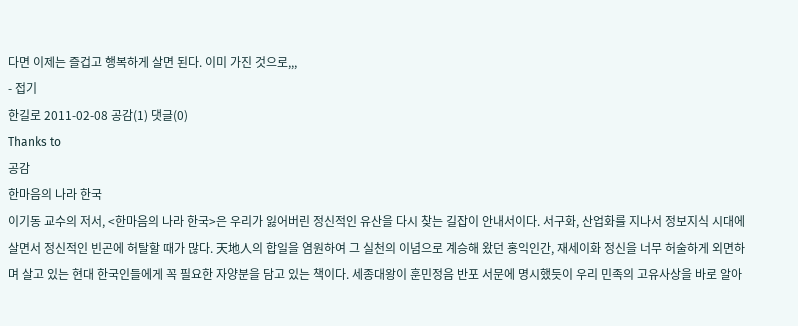다면 이제는 즐겁고 행복하게 살면 된다. 이미 가진 것으로,,,
- 접기
한길로 2011-02-08 공감(1) 댓글(0)
Thanks to
공감
한마음의 나라 한국
이기동 교수의 저서, <한마음의 나라 한국>은 우리가 잃어버린 정신적인 유산을 다시 찾는 길잡이 안내서이다. 서구화, 산업화를 지나서 정보지식 시대에 살면서 정신적인 빈곤에 허탈할 때가 많다. 天地人의 합일을 염원하여 그 실천의 이념으로 계승해 왔던 홍익인간, 재세이화 정신을 너무 허술하게 외면하며 살고 있는 현대 한국인들에게 꼭 필요한 자양분을 담고 있는 책이다. 세종대왕이 훈민정음 반포 서문에 명시했듯이 우리 민족의 고유사상을 바로 알아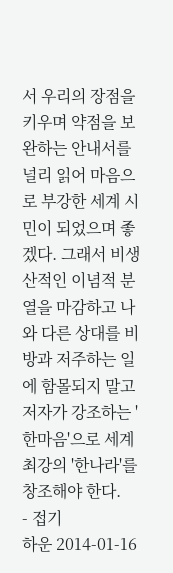서 우리의 장점을 키우며 약점을 보완하는 안내서를 널리 읽어 마음으로 부강한 세계 시민이 되었으며 좋겠다. 그래서 비생산적인 이념적 분열을 마감하고 나와 다른 상대를 비방과 저주하는 일에 함몰되지 말고 저자가 강조하는 '한마음'으로 세계 최강의 '한나라'를 창조해야 한다.
- 접기
하운 2014-01-16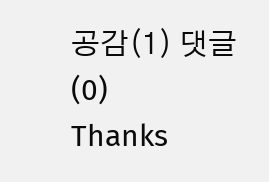공감(1) 댓글(0)
Thanks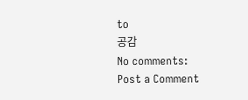to
공감
No comments:
Post a Comment